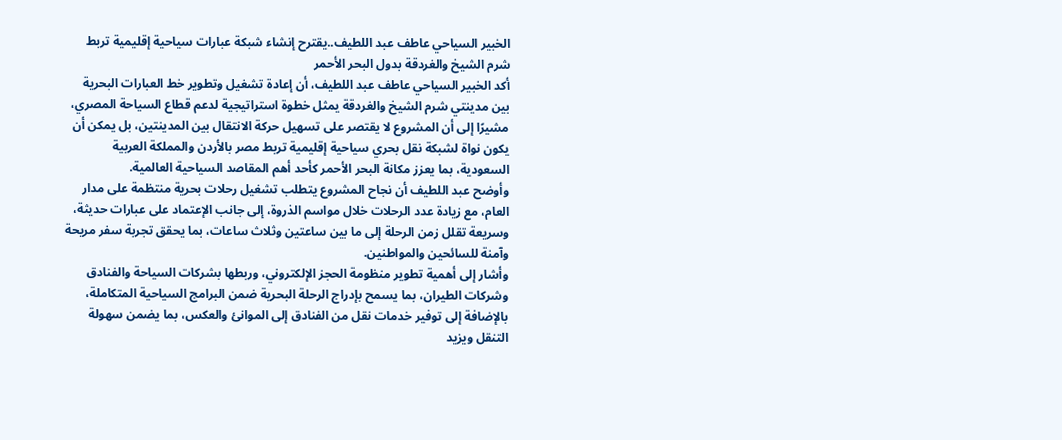الخبير السياحي عاطف عبد اللطيف..يقترح إنشاء شبكة عبارات سياحية إقليمية تربط شرم الشيخ والغردقة بدول البحر الأحمر
أكد الخبير السياحي عاطف عبد اللطيف، أن إعادة تشغيل وتطوير خط العبارات البحرية بين مدينتي شرم الشيخ والغردقة يمثل خطوة استراتيجية لدعم قطاع السياحة المصري، مشيرًا إلى أن المشروع لا يقتصر على تسهيل حركة الانتقال بين المدينتين، بل يمكن أن يكون نواة لشبكة نقل بحري سياحية إقليمية تربط مصر بالأردن والمملكة العربية السعودية، بما يعزز مكانة البحر الأحمر كأحد أهم المقاصد السياحية العالمية.
وأوضح عبد اللطيف أن نجاح المشروع يتطلب تشغيل رحلات بحرية منتظمة على مدار العام، مع زيادة عدد الرحلات خلال مواسم الذروة، إلى جانب الإعتماد على عبارات حديثة، وسريعة تقلل زمن الرحلة إلى ما بين ساعتين وثلاث ساعات، بما يحقق تجربة سفر مريحة وآمنة للسائحين والمواطنين.
وأشار إلى أهمية تطوير منظومة الحجز الإلكتروني، وربطها بشركات السياحة والفنادق وشركات الطيران، بما يسمح بإدراج الرحلة البحرية ضمن البرامج السياحية المتكاملة، بالإضافة إلى توفير خدمات نقل من الفنادق إلى الموانئ والعكس، بما يضمن سهولة التنقل ويزيد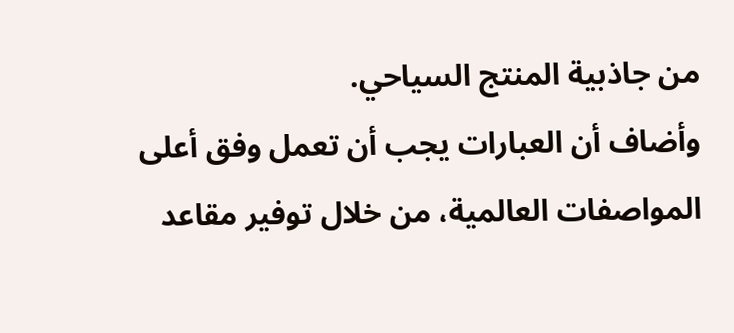من جاذبية المنتج السياحي.
وأضاف أن العبارات يجب أن تعمل وفق أعلى المواصفات العالمية، من خلال توفير مقاعد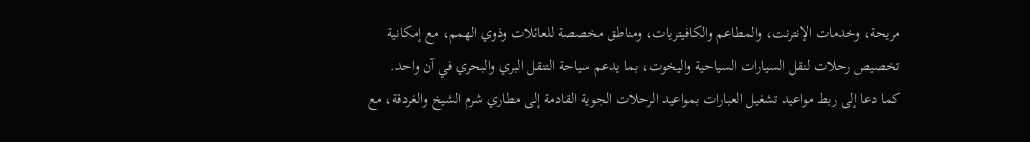مريحة، وخدمات الإنترنت، والمطاعم والكافيتريات، ومناطق مخصصة للعائلات وذوي الهمم، مع إمكانية تخصيص رحلات لنقل السيارات السياحية واليخوت، بما يدعم سياحة التنقل البري والبحري في آن واحد.
كما دعا إلى ربط مواعيد تشغيل العبارات بمواعيد الرحلات الجوية القادمة إلى مطاري شرم الشيخ والغردقة، مع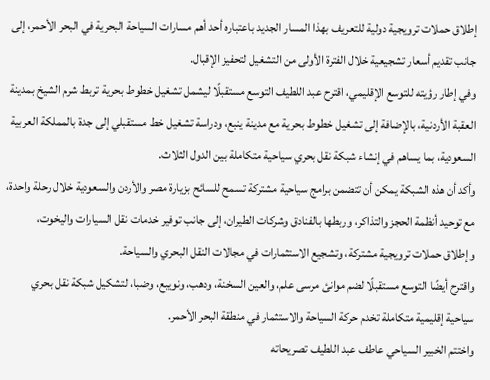إطلاق حملات ترويجية دولية للتعريف بهذا المسار الجديد باعتباره أحد أهم مسارات السياحة البحرية في البحر الأحمر، إلى جانب تقديم أسعار تشجيعية خلال الفترة الأولى من التشغيل لتحفيز الإقبال.
وفي إطار رؤيته للتوسع الإقليمي، اقترح عبد اللطيف التوسع مستقبلًا ليشمل تشغيل خطوط بحرية تربط شرم الشيخ بمدينة العقبة الأردنية، بالإضافة إلى تشغيل خطوط بحرية مع مدينة ينبع، ودراسة تشغيل خط مستقبلي إلى جدة بالمملكة العربية السعودية، بما يساهم في إنشاء شبكة نقل بحري سياحية متكاملة بين الدول الثلاث.
وأكد أن هذه الشبكة يمكن أن تتضمن برامج سياحية مشتركة تسمح للسائح بزيارة مصر والأردن والسعودية خلال رحلة واحدة، مع توحيد أنظمة الحجز والتذاكر، وربطها بالفنادق وشركات الطيران، إلى جانب توفير خدمات نقل السيارات واليخوت، وإطلاق حملات ترويجية مشتركة، وتشجيع الاستثمارات في مجالات النقل البحري والسياحة.
واقترح أيضًا التوسع مستقبلًا لضم موانئ مرسى علم، والعين السخنة، ودهب، ونويبع، وضبا، لتشكيل شبكة نقل بحري سياحية إقليمية متكاملة تخدم حركة السياحة والاستثمار في منطقة البحر الأحمر.
واختتم الخبير السياحي عاطف عبد اللطيف تصريحاته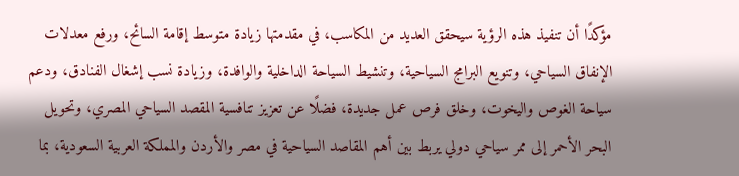مؤكدًا أن تنفيذ هذه الرؤية سيحقق العديد من المكاسب، في مقدمتها زيادة متوسط إقامة السائح، ورفع معدلات الإنفاق السياحي، وتنويع البرامج السياحية، وتنشيط السياحة الداخلية والوافدة، وزيادة نسب إشغال الفنادق، ودعم سياحة الغوص واليخوت، وخلق فرص عمل جديدة، فضلًا عن تعزيز تنافسية المقصد السياحي المصري، وتحويل البحر الأحمر إلى ممر سياحي دولي يربط بين أهم المقاصد السياحية في مصر والأردن والمملكة العربية السعودية، بما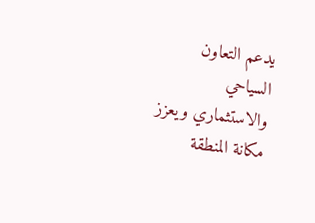يدعم التعاون السياحي والاستثماري ويعزز مكانة المنطقة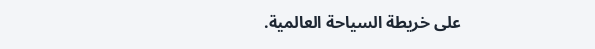على خريطة السياحة العالمية.